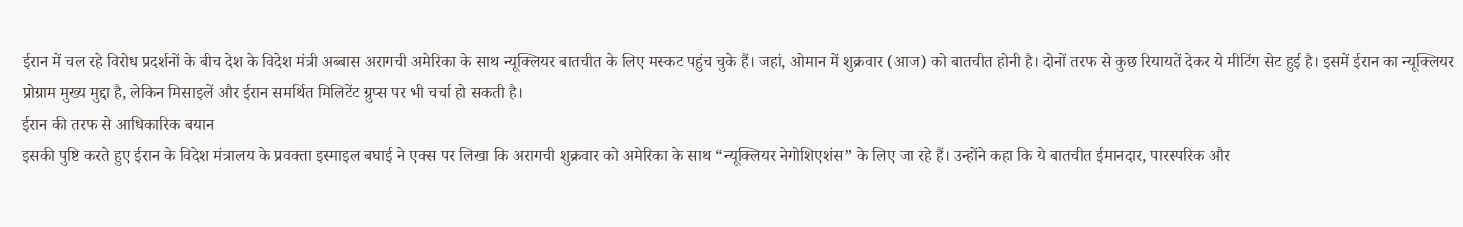ईरान में चल रहे विरोध प्रदर्शनों के बीच देश के विदेश मंत्री अब्बास अरागची अमेरिका के साथ न्यूक्लियर बातचीत के लिए मस्कट पहुंच चुके हैं। जहां, ओमान में शुक्रवार (आज) को बातचीत होनी है। दोनों तरफ से कुछ रियायतें देकर ये मीटिंग सेट हुई है। इसमें ईरान का न्यूक्लियर प्रोग्राम मुख्य मुद्दा है, लेकिन मिसाइलें और ईरान समर्थित मिलिटेंट ग्रुप्स पर भी चर्चा हो सकती है।
ईरान की तरफ से आधिकारिक बयान
इसकी पुष्टि करते हुए ईरान के विदेश मंत्रालय के प्रवक्ता इस्माइल बघाई ने एक्स पर लिखा कि अरागची शुक्रवार को अमेरिका के साथ “न्यूक्लियर नेगोशिएशंस” के लिए जा रहे हैं। उन्होंने कहा कि ये बातचीत ईमानदार, पारस्परिक और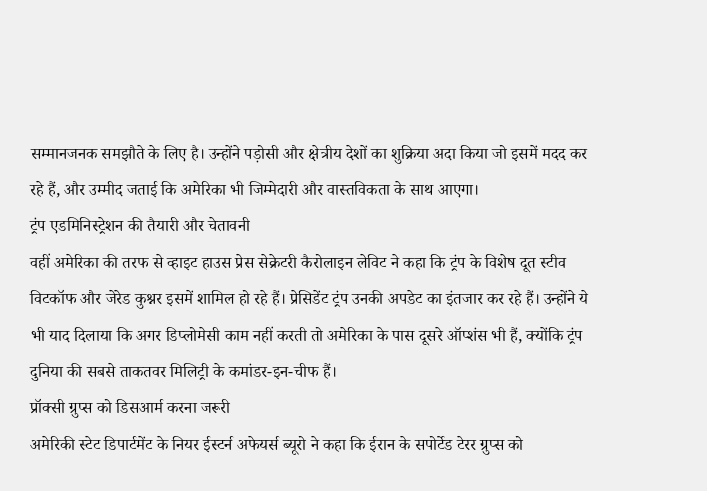सम्मानजनक समझौते के लिए है। उन्होंने पड़ोसी और क्षेत्रीय देशों का शुक्रिया अदा किया जो इसमें मदद कर रहे हैं, और उम्मीद जताई कि अमेरिका भी जिम्मेदारी और वास्तविकता के साथ आएगा।
ट्रंप एडमिनिस्ट्रेशन की तैयारी और चेतावनी
वहीं अमेरिका की तरफ से व्हाइट हाउस प्रेस सेक्रेटरी कैरोलाइन लेविट ने कहा कि ट्रंप के विशेष दूत स्टीव विटकॉफ और जेरेड कुश्नर इसमें शामिल हो रहे हैं। प्रेसिडेंट ट्रंप उनकी अपडेट का इंतजार कर रहे हैं। उन्होंने ये भी याद दिलाया कि अगर डिप्लोमेसी काम नहीं करती तो अमेरिका के पास दूसरे ऑप्शंस भी हैं, क्योंकि ट्रंप दुनिया की सबसे ताकतवर मिलिट्री के कमांडर-इन-चीफ हैं।
प्रॉक्सी ग्रुप्स को डिसआर्म करना जरूरी
अमेरिकी स्टेट डिपार्टमेंट के नियर ईस्टर्न अफेयर्स ब्यूरो ने कहा कि ईरान के सपोर्टेड टेरर ग्रुप्स को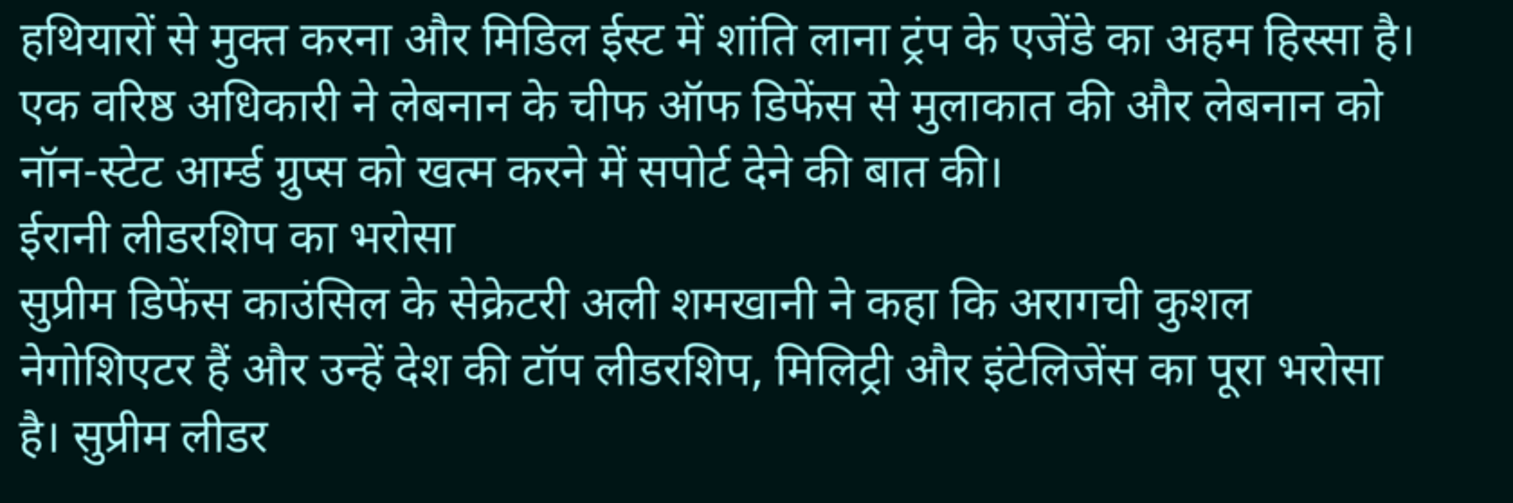हथियारों से मुक्त करना और मिडिल ईस्ट में शांति लाना ट्रंप के एजेंडे का अहम हिस्सा है। एक वरिष्ठ अधिकारी ने लेबनान के चीफ ऑफ डिफेंस से मुलाकात की और लेबनान को नॉन-स्टेट आर्म्ड ग्रुप्स को खत्म करने में सपोर्ट देने की बात की।
ईरानी लीडरशिप का भरोसा
सुप्रीम डिफेंस काउंसिल के सेक्रेटरी अली शमखानी ने कहा कि अरागची कुशल नेगोशिएटर हैं और उन्हें देश की टॉप लीडरशिप, मिलिट्री और इंटेलिजेंस का पूरा भरोसा है। सुप्रीम लीडर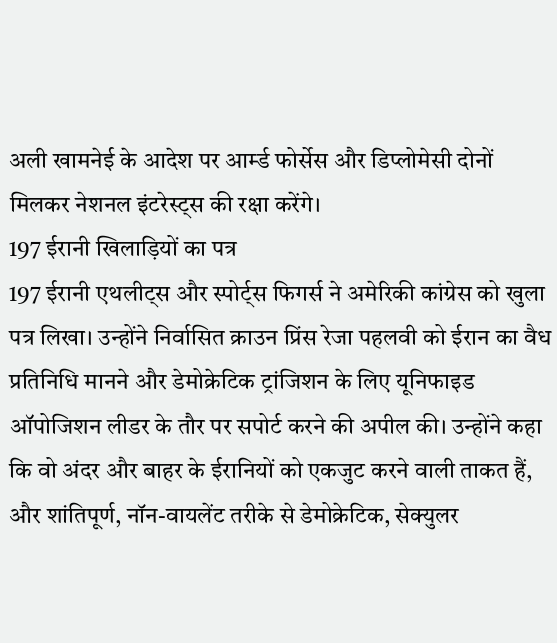अली खामनेई के आदेश पर आर्म्ड फोर्सेस और डिप्लोमेसी दोनों मिलकर नेशनल इंटरेस्ट्स की रक्षा करेंगे।
197 ईरानी खिलाड़ियों का पत्र
197 ईरानी एथलीट्स और स्पोर्ट्स फिगर्स ने अमेरिकी कांग्रेस को खुला पत्र लिखा। उन्होंने निर्वासित क्राउन प्रिंस रेजा पहलवी को ईरान का वैध प्रतिनिधि मानने और डेमोक्रेटिक ट्रांजिशन के लिए यूनिफाइड ऑपोजिशन लीडर के तौर पर सपोर्ट करने की अपील की। उन्होंने कहा कि वो अंदर और बाहर के ईरानियों को एकजुट करने वाली ताकत हैं, और शांतिपूर्ण, नॉन-वायलेंट तरीके से डेमोक्रेटिक, सेक्युलर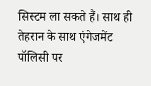सिस्टम ला सकते हैं। साथ ही तेहरान के साथ एंगेजमेंट पॉलिसी पर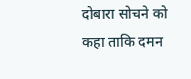दोबारा सोचने को कहा ताकि दमन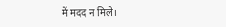में मदद न मिले।